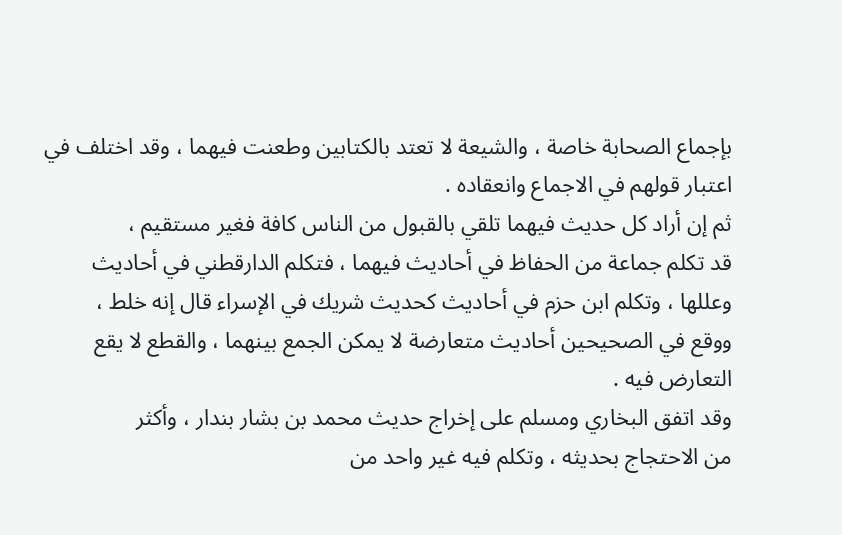بإجماع الصحابة خاصة ، والشيعة لا تعتد بالكتابين وطعنت فيهما ، وقد اختلف في
اعتبار قولهم في الاجماع وانعقاده .
ثم إن أراد كل حديث فيهما تلقي بالقبول من الناس كافة فغير مستقيم ،
قد تكلم جماعة من الحفاظ في أحاديث فيهما ، فتكلم الدارقطني في أحاديث
وعللها ، وتكلم ابن حزم في أحاديث كحديث شريك في الإسراء قال إنه خلط ،
ووقع في الصحيحين أحاديث متعارضة لا يمكن الجمع بينهما ، والقطع لا يقع
التعارض فيه .
وقد اتفق البخاري ومسلم على إخراج حديث محمد بن بشار بندار ، وأكثر
من الاحتجاج بحديثه ، وتكلم فيه غير واحد من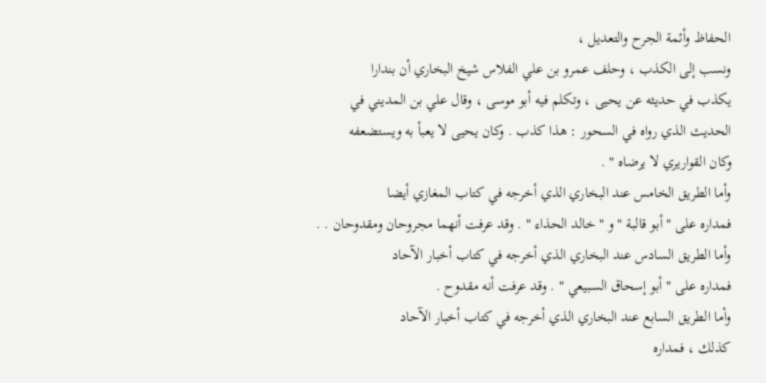الحفاظ وأئمة الجرح والتعديل ،
ونسب إلى الكذب ، وحلف عمرو بن علي الفلاس شيخ البخاري أن بندارا
يكذب في حديثه عن يحيى ، وتكلم فيه أبو موسى ، وقال علي بن المديني في
الحديث الذي رواه في السحور : هذا كذب . وكان يحيى لا يعبأ به ويستضعفه
وكان القواريري لا يرضاه " .
وأما الطريق الخامس عند البخاري الذي أخرجه في كتاب المغازي أيضا
فمداره على " أبو قالبة " و " خالد الحذاء " . وقد عرفت أنهما مجروحان ومقدوحان . .
وأما الطريق السادس عند البخاري الذي أخرجه في كتاب أخبار الآحاد
فمداره على " أبو إسحاق السبيعي " . وقد عرفت أنه مقدوح .
وأما الطريق السابع عند البخاري الذي أخرجه في كتاب أخبار الآحاد
كذلك ، فمداره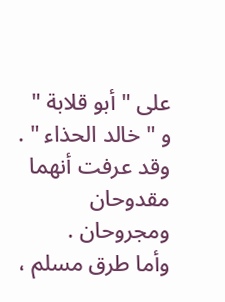على " أبو قلابة " و " خالد الحذاء " . وقد عرفت أنهما مقدوحان
ومجروحان .
وأما طرق مسلم ،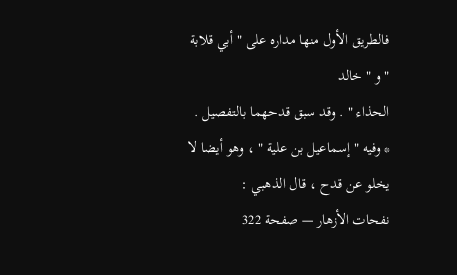فالطريق الأول منها مداره على " أبي قلابة " و " خالد
الحذاء " . وقد سبق قدحهما بالتفصيل .
* وفيه " إسماعيل بن علية " ، وهو أيضا لا يخلو عن قدح ، قال الذهبي :
نفحات الأزهار — صفحة 322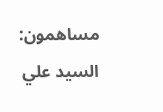مساهمون: السيد علي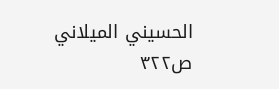الحسيني الميلاني
ص٣٢٢